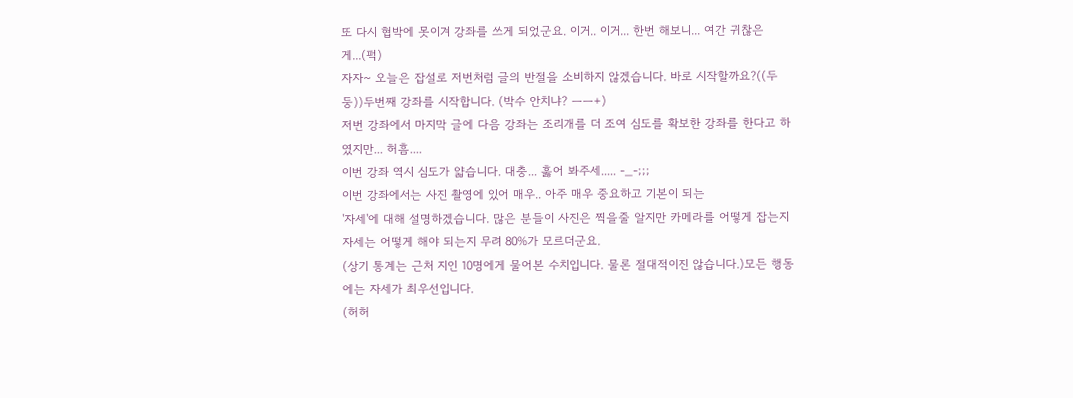또 다시 협박에 못이겨 강좌를 쓰게 되었군요. 이거.. 이거... 한번 해보니... 여간 귀찮은게...(퍽)
자자~ 오늘은 잡설로 저번처럼 글의 반절을 소비하지 않겠습니다. 바로 시작할까요?((두둥))두번째 강좌를 시작합니다. (박수 안치냐? ㅡㅡ+)
저번 강좌에서 마지막 글에 다음 강좌는 조리개를 더 조여 심도를 확보한 강좌를 한다고 하였지만... 허흠....
이번 강좌 역시 심도가 얇습니다. 대충... 훓어 봐주세..... -_-;;;
이번 강좌에서는 사진 촬영에 있어 매우.. 아주 매우 중요하고 기본이 되는
'자세'에 대해 설명하겠습니다. 많은 분들이 사진은 찍을줄 알지만 카메라를 어떻게 잡는지 자세는 어떻게 해야 되는지 무려 80%가 모르더군요.
(상기 통계는 근처 지인 10명에게 물어본 수치입니다. 물론 절대적이진 않습니다.)모든 행동에는 자세가 최우선입니다.
(허허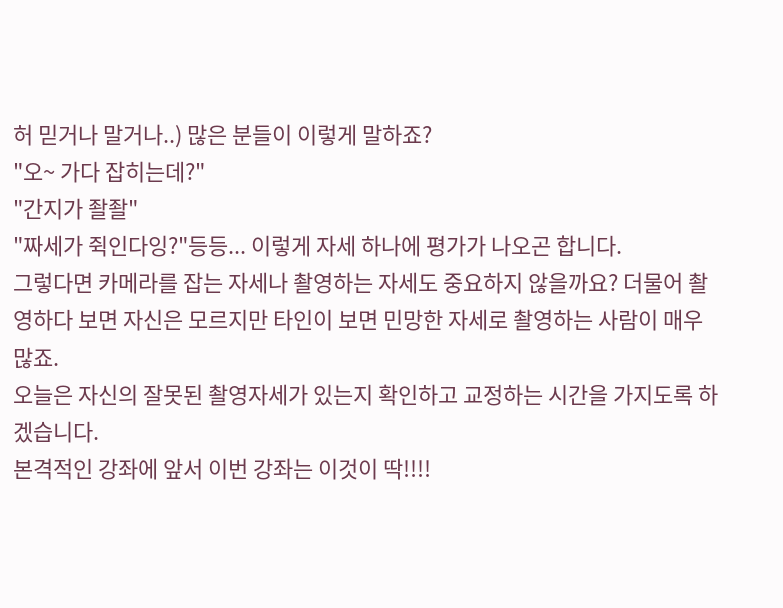허 믿거나 말거나..) 많은 분들이 이렇게 말하죠?
"오~ 가다 잡히는데?"
"간지가 좔좔"
"짜세가 쥑인다잉?"등등... 이렇게 자세 하나에 평가가 나오곤 합니다.
그렇다면 카메라를 잡는 자세나 촬영하는 자세도 중요하지 않을까요? 더물어 촬영하다 보면 자신은 모르지만 타인이 보면 민망한 자세로 촬영하는 사람이 매우 많죠.
오늘은 자신의 잘못된 촬영자세가 있는지 확인하고 교정하는 시간을 가지도록 하겠습니다.
본격적인 강좌에 앞서 이번 강좌는 이것이 딱!!!!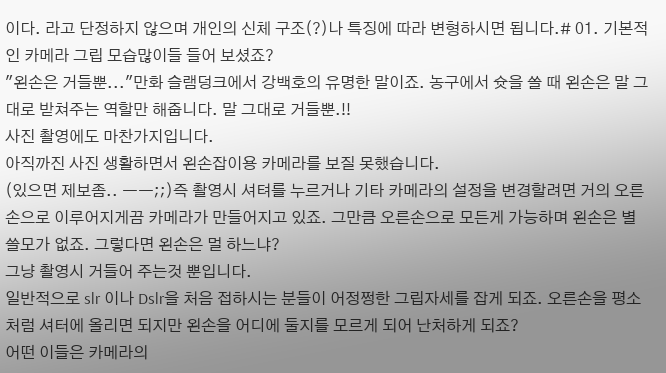이다. 라고 단정하지 않으며 개인의 신체 구조(?)나 특징에 따라 변형하시면 됩니다.# 01. 기본적인 카메라 그립 모습많이들 들어 보셨죠?
"왼손은 거들뿐..."만화 슬램덩크에서 강백호의 유명한 말이죠. 농구에서 슛을 쏠 때 왼손은 말 그대로 받쳐주는 역할만 해줍니다. 말 그대로 거들뿐.!!
사진 촬영에도 마찬가지입니다.
아직까진 사진 생활하면서 왼손잡이용 카메라를 보질 못했습니다.
(있으면 제보좀.. ㅡㅡ;;)즉 촬영시 셔텨를 누르거나 기타 카메라의 설정을 변경할려면 거의 오른손으로 이루어지게끔 카메라가 만들어지고 있죠. 그만큼 오른손으로 모든게 가능하며 왼손은 별 쓸모가 없죠. 그렇다면 왼손은 멀 하느냐?
그냥 촬영시 거들어 주는것 뿐입니다.
일반적으로 slr 이나 Dslr을 처음 접하시는 분들이 어정쩡한 그립자세를 잡게 되죠. 오른손을 평소처럼 셔터에 올리면 되지만 왼손을 어디에 둘지를 모르게 되어 난처하게 되죠?
어떤 이들은 카메라의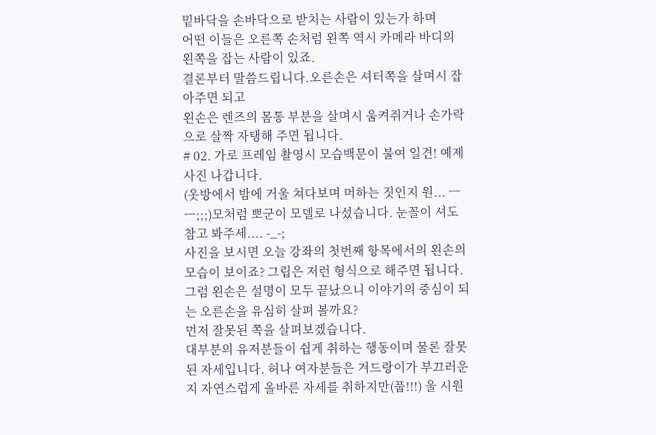밑바닥을 손바닥으로 받치는 사람이 있는가 하며
어떤 이들은 오른쪽 손처럼 왼쪽 역시 카메라 바디의 왼쪽을 잡는 사람이 있죠.
결론부터 말씀드립니다.오른손은 셔터쪽을 살며시 잡아주면 되고
왼손은 렌즈의 몸통 부분을 살며시 움켜쥐거나 손가락으로 살짝 자탱해 주면 됩니다.
# 02. 가로 프레임 촬영시 모습백문이 불여 일견! 예제 사진 나갑니다.
(옷방에서 밤에 거울 쳐다보며 머하는 짓인지 원... ㅡㅡ;;;)모처럼 뽀군이 모델로 나섰습니다. 눈꼴이 셔도 참고 봐주세.... -_-;
사진을 보시면 오늘 강좌의 첫번째 항목에서의 왼손의 모습이 보이죠? 그립은 저런 형식으로 해주면 됩니다.
그럼 왼손은 설명이 모두 끝났으니 이야기의 중심이 되는 오른손을 유심히 살펴 볼까요?
먼저 잘못된 쪽을 살펴보겠습니다.
대부분의 유저분들이 쉽게 취하는 행동이며 물론 잘못된 자세입니다. 허나 여자분들은 겨드랑이가 부끄러운지 자연스럽게 올바른 자세를 취하지만(풉!!!) 울 시원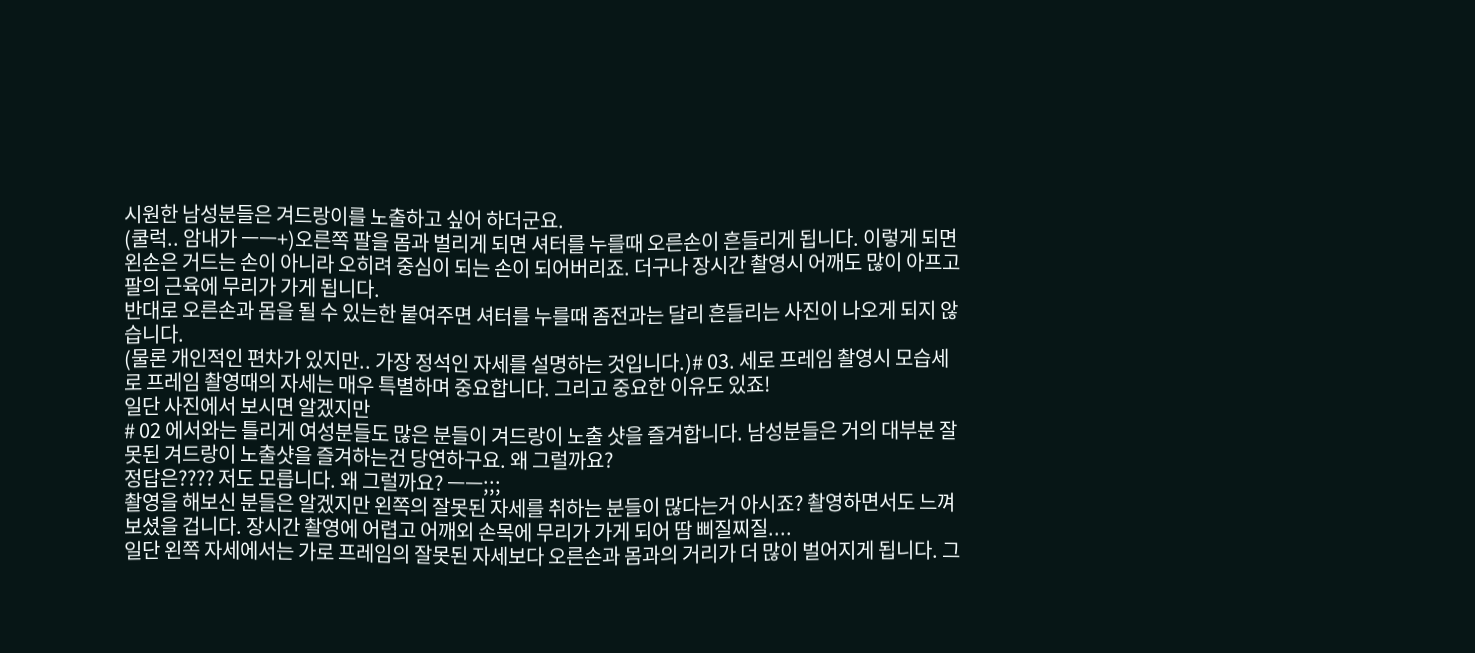시원한 남성분들은 겨드랑이를 노출하고 싶어 하더군요.
(쿨럭.. 암내가 ㅡㅡ+)오른쪽 팔을 몸과 벌리게 되면 셔터를 누를때 오른손이 흔들리게 됩니다. 이렇게 되면 왼손은 거드는 손이 아니라 오히려 중심이 되는 손이 되어버리죠. 더구나 장시간 촬영시 어깨도 많이 아프고 팔의 근육에 무리가 가게 됩니다.
반대로 오른손과 몸을 될 수 있는한 붙여주면 셔터를 누를때 좀전과는 달리 흔들리는 사진이 나오게 되지 않습니다.
(물론 개인적인 편차가 있지만.. 가장 정석인 자세를 설명하는 것입니다.)# 03. 세로 프레임 촬영시 모습세로 프레임 촬영때의 자세는 매우 특별하며 중요합니다. 그리고 중요한 이유도 있죠!
일단 사진에서 보시면 알겠지만
# 02 에서와는 틀리게 여성분들도 많은 분들이 겨드랑이 노출 샷을 즐겨합니다. 남성분들은 거의 대부분 잘못된 겨드랑이 노출샷을 즐겨하는건 당연하구요. 왜 그럴까요?
정답은???? 저도 모릅니다. 왜 그럴까요? ㅡㅡ;;;
촬영을 해보신 분들은 알겠지만 왼쪽의 잘못된 자세를 취하는 분들이 많다는거 아시죠? 촬영하면서도 느껴보셨을 겁니다. 장시간 촬영에 어렵고 어깨외 손목에 무리가 가게 되어 땀 삐질찌질....
일단 왼쪽 자세에서는 가로 프레임의 잘못된 자세보다 오른손과 몸과의 거리가 더 많이 벌어지게 됩니다. 그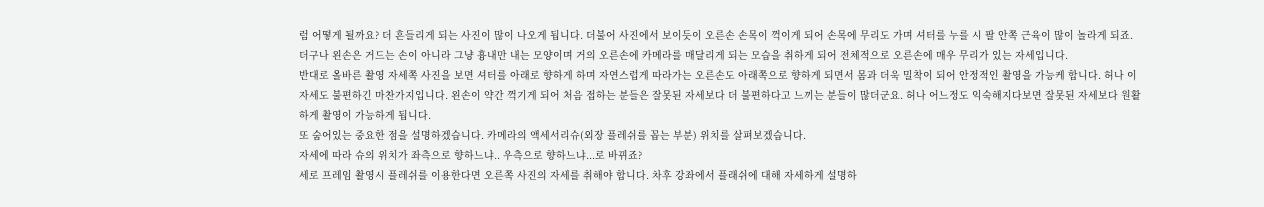럼 어떻게 될까요? 더 흔들리게 되는 사진이 많이 나오게 됩니다. 더불어 사진에서 보이듯이 오른손 손목이 꺽이게 되어 손목에 무리도 가며 셔터를 누를 시 팔 안쪽 근육이 많이 놀라게 되죠. 더구나 왼손은 거드는 손이 아니라 그냥 흉내만 내는 모양이며 거의 오른손에 카메라를 매달리게 되는 모습을 취하게 되어 전체적으로 오른손에 매우 무리가 있는 자세입니다.
반대로 올바른 촬영 자세쪽 사진을 보면 셔터를 아래로 향하게 하며 자연스럽게 따라가는 오른손도 아래쪽으로 향하게 되면서 몸과 더욱 밀착이 되어 안정적인 촬영을 가능케 합니다. 허나 이 자세도 불편하긴 마찬가지입니다. 왼손이 약간 꺽기게 되어 처음 접하는 분들은 잘못된 자세보다 더 불편하다고 느끼는 분들이 많더군요. 허나 어느정도 익숙해지다보면 잘못된 자세보다 원활하게 촬영이 가능하게 됩니다.
또 숨어있는 중요한 점을 설명하겠습니다. 카메라의 액세서리슈(외장 플레쉬를 꼽는 부분) 위치를 살펴보겠습니다.
자세에 따라 슈의 위치가 좌측으로 향하느냐.. 우측으로 향하느냐...로 바뀌죠?
세로 프레임 촬영시 플레쉬를 이용한다면 오른쪽 사진의 자세를 취해야 합니다. 차후 강좌에서 플래쉬에 대해 자세하게 설명하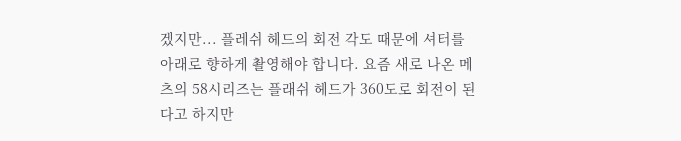겠지만... 플레쉬 헤드의 회전 각도 때문에 셔터를 아래로 향하게 촬영해야 합니다. 요즘 새로 나온 메츠의 58시리즈는 플래쉬 헤드가 360도로 회전이 된다고 하지만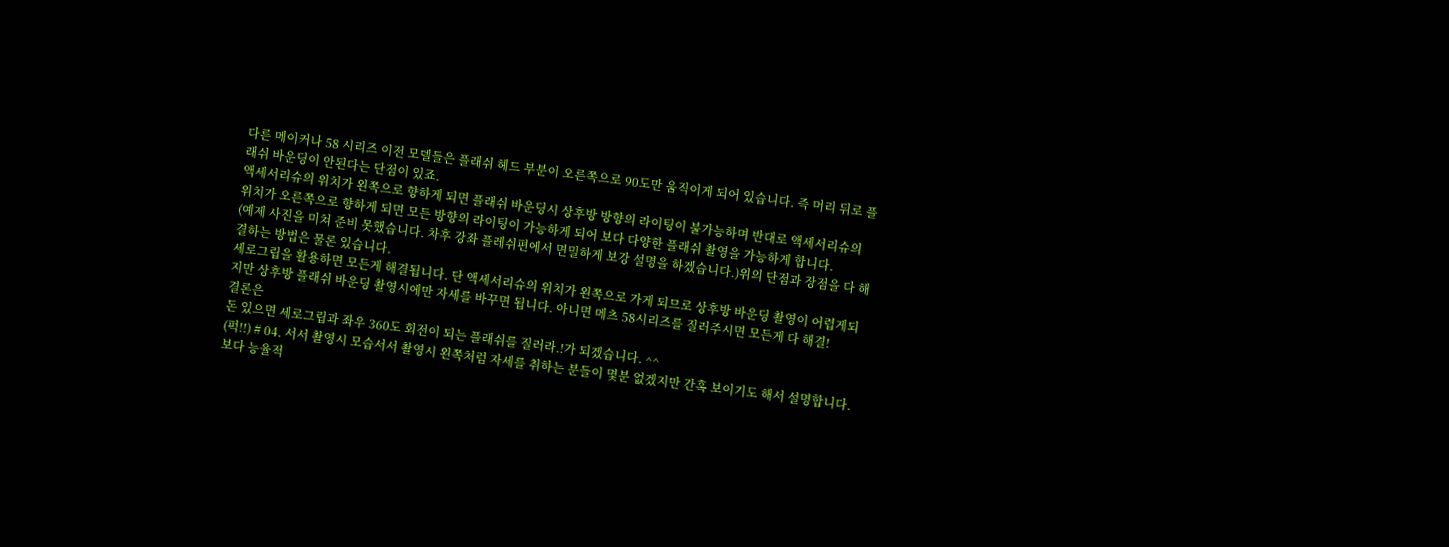다른 메이커나 58 시리즈 이전 모델들은 플래쉬 헤드 부분이 오른쪽으로 90도만 움직이게 되어 있습니다. 즉 머리 뒤로 플래쉬 바운딩이 안된다는 단점이 있죠.
액세서리슈의 위치가 왼쪽으로 향하게 되면 플래쉬 바운딩시 상후방 방향의 라이팅이 불가능하며 반대로 액세서리슈의 위치가 오른쪽으로 향하게 되면 모든 방향의 라이팅이 가능하게 되어 보다 다양한 플래쉬 촬영을 가능하게 합니다.
(예제 사진을 미쳐 준비 못했습니다. 차후 강좌 플레쉬편에서 면밀하게 보강 설명을 하겠습니다.)위의 단점과 장점을 다 해결하는 방법은 물론 있습니다.
세로그립을 활용하면 모든게 해결됩니다. 단 액세서리슈의 위치가 왼쪽으로 가게 되므로 상후방 바운딩 촬영이 어렵게되지만 상후방 플래쉬 바운딩 촬영시에만 자세를 바꾸면 됩니다. 아니면 메츠 58시리즈를 질러주시면 모든게 다 해결!
결론은
돈 있으면 세로그립과 좌우 360도 회전이 되는 플래쉬를 질러라.!가 되겠습니다. ^^
(퍽!!) # 04. 서서 촬영시 모습서서 촬영시 왼쪽처럼 자세를 취하는 분들이 몇분 없겠지만 간혹 보이기도 해서 설명합니다.
보다 능율적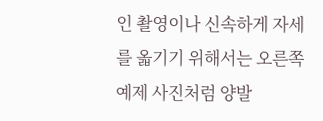인 촬영이나 신속하게 자세를 옯기기 위해서는 오른쪽 예제 사진처럼 양발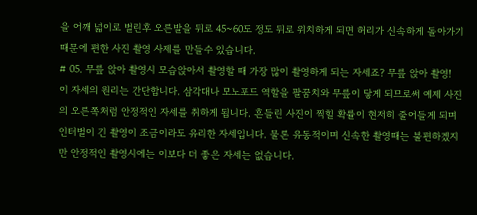을 어깨 넓이로 벌린후 오른발을 뒤로 45~60도 정도 뒤로 위치하게 되면 허리가 신속하게 돌아가기 때문에 편한 사진 촬영 사제를 만들수 있습니다.
# 05. 무릎 앉아 촬영시 모습앉아서 촬영할 때 가장 많이 촬영하게 되는 자세죠? 무릎 앉아 촬영!
이 자세의 원리는 간단합니다. 삼각대나 모노포드 역할을 팔꿈치와 무릎이 닿게 되므로써 예제 사진의 오른쪽처럼 안정적인 자세를 취하게 됩니다. 흔들린 사진이 찍힐 확률이 현저히 줄어들게 되며 인터벌이 긴 촬영이 조금이라도 유리한 자세입니다. 물론 유동적이며 신속한 촬영때는 불편하겠지만 안정적인 촬영시에는 이보다 더 좋은 자세는 없습니다.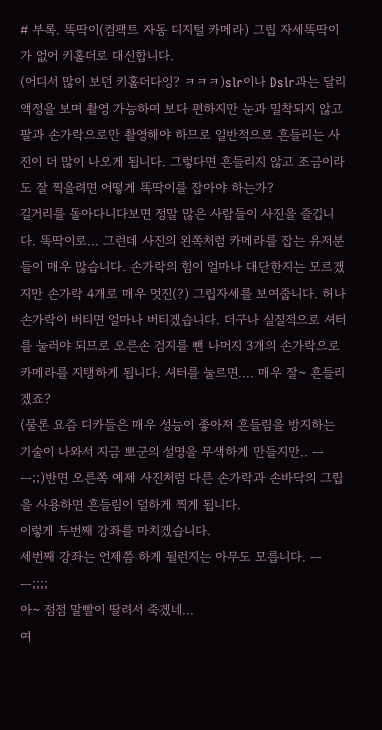# 부록. 똑딱이(컴팩트 자동 디지털 카메라) 그립 자세똑딱이가 없어 키홀더로 대신합니다.
(어디서 많이 보던 키홀더다잉? ㅋㅋㅋ)slr이나 Dslr과는 달리 액정을 보며 촬영 가능하여 보다 편하지만 눈과 밀착되지 않고 팔과 손가락으로만 촬영해야 하므로 일반적으로 흔들리는 사진이 더 많이 나오게 됩니다. 그렇다면 흔들리지 않고 조금이라도 잘 찍을려면 어떻게 똑딱이를 잡아야 하는가?
길거리를 돌아다니다보면 정말 많은 사람들이 사진을 즐깁니다. 똑딱이로... 그런데 사진의 왼쪽처럼 카메라를 잡는 유저분들이 매우 많습니다. 손가락의 힘이 얼마나 대단한지는 모르겠지만 손가락 4개로 매우 멋진(?) 그립자세를 보여줍니다. 허나 손가락이 버티면 얼마나 버티겠습니다. 더구나 실질적으로 셔터를 눌러야 되므로 오른손 검지를 뺀 나머지 3개의 손가락으로 카메라를 지탱하게 됩니다. 셔터를 눌르면.... 매우 잘~ 흔들리겠죠?
(물론 요즘 디카들은 매우 성능이 좋아져 흔들림을 방지하는 기술이 나와서 지금 뽀군의 설명을 무색하게 만들지만.. ㅡㅡ;;)반면 오른쪽 예제 사진처럼 다른 손가락과 손바닥의 그립을 사용하면 흔들림이 덜하게 찍게 됩니다.
이렇게 두번째 강좌를 마치겠습니다.
세번째 강좌는 언제쯤 하게 될런지는 아무도 모릅니다. ㅡㅡ;;;;
아~ 점점 말빨이 딸려서 죽겠네...
여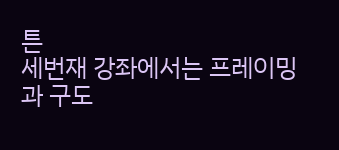튼
세번재 강좌에서는 프레이밍과 구도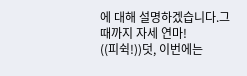에 대해 설명하겠습니다.그때까지 자세 연마!
((피쉭!))덧, 이번에는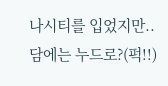나시티를 입었지만.. 담에는 누드로?(퍽!!)